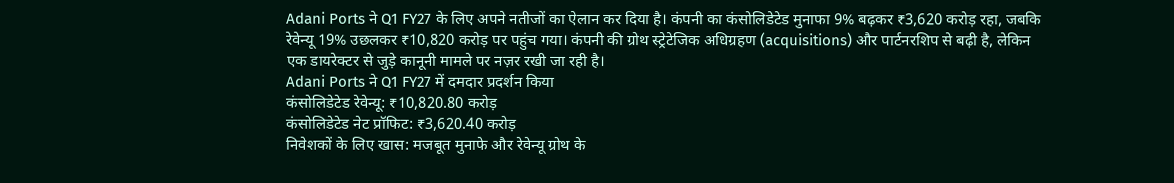Adani Ports ने Q1 FY27 के लिए अपने नतीजों का ऐलान कर दिया है। कंपनी का कंसोलिडेटेड मुनाफा 9% बढ़कर ₹3,620 करोड़ रहा, जबकि रेवेन्यू 19% उछलकर ₹10,820 करोड़ पर पहुंच गया। कंपनी की ग्रोथ स्ट्रेटेजिक अधिग्रहण (acquisitions) और पार्टनरशिप से बढ़ी है, लेकिन एक डायरेक्टर से जुड़े कानूनी मामले पर नज़र रखी जा रही है।
Adani Ports ने Q1 FY27 में दमदार प्रदर्शन किया
कंसोलिडेटेड रेवेन्यू: ₹10,820.80 करोड़
कंसोलिडेटेड नेट प्रॉफिट: ₹3,620.40 करोड़
निवेशकों के लिए खास: मजबूत मुनाफे और रेवेन्यू ग्रोथ के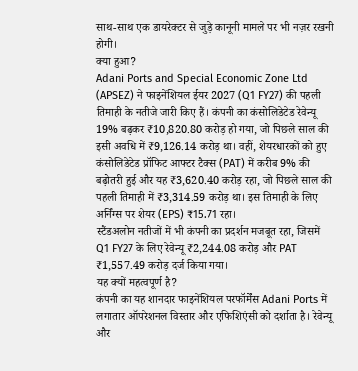साथ-साथ एक डायरेक्टर से जुड़े कानूनी मामले पर भी नज़र रखनी होगी।
क्या हुआ?
Adani Ports and Special Economic Zone Ltd (APSEZ) ने फाइनेंशियल ईयर 2027 (Q1 FY27) की पहली तिमाही के नतीजे जारी किए हैं। कंपनी का कंसोलिडेटेड रेवेन्यू 19% बढ़कर ₹10,820.80 करोड़ हो गया, जो पिछले साल की इसी अवधि में ₹9,126.14 करोड़ था। वहीं, शेयरधारकों को हुए कंसोलिडेटेड प्रॉफिट आफ्टर टैक्स (PAT) में करीब 9% की बढ़ोतरी हुई और यह ₹3,620.40 करोड़ रहा, जो पिछले साल की पहली तिमाही में ₹3,314.59 करोड़ था। इस तिमाही के लिए अर्निंग्स पर शेयर (EPS) ₹15.71 रहा।
स्टैंडअलोन नतीजों में भी कंपनी का प्रदर्शन मजबूत रहा, जिसमें Q1 FY27 के लिए रेवेन्यू ₹2,244.08 करोड़ और PAT ₹1,557.49 करोड़ दर्ज किया गया।
यह क्यों महत्वपूर्ण है?
कंपनी का यह शानदार फाइनेंशियल परफॉर्मेंस Adani Ports में लगातार ऑपरेशनल विस्तार और एफिशिएंसी को दर्शाता है। रेवेन्यू और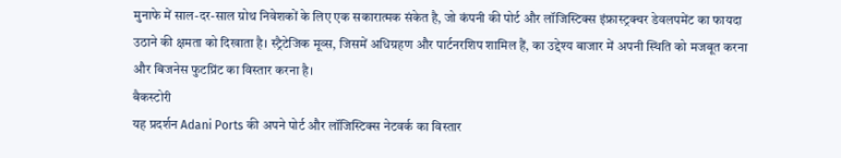मुनाफे में साल-दर-साल ग्रोथ निवेशकों के लिए एक सकारात्मक संकेत है, जो कंपनी की पोर्ट और लॉजिस्टिक्स इंफ्रास्ट्रक्चर डेवलपमेंट का फायदा उठाने की क्षमता को दिखाता है। स्ट्रैटेजिक मूव्स, जिसमें अधिग्रहण और पार्टनरशिप शामिल हैं, का उद्देश्य बाजार में अपनी स्थिति को मजबूत करना और बिजनेस फुटप्रिंट का विस्तार करना है।
बैकस्टोरी
यह प्रदर्शन Adani Ports की अपने पोर्ट और लॉजिस्टिक्स नेटवर्क का विस्तार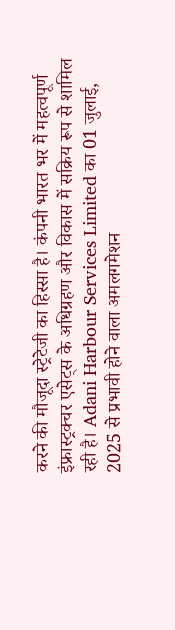करने की मौजूदा स्ट्रेटेजी का हिस्सा है। कंपनी भारत भर में महत्वपूर्ण इंफ्रास्ट्रक्चर एसेट्स के अधिग्रहण और विकास में सक्रिय रूप से शामिल रही है। Adani Harbour Services Limited का 01 जुलाई, 2025 से प्रभावी होने वाला अमलगमेशन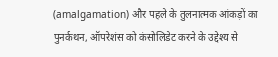(amalgamation) और पहले के तुलनात्मक आंकड़ों का पुनर्कथन, ऑपरेशंस को कंसोलिडेट करने के उद्देश्य से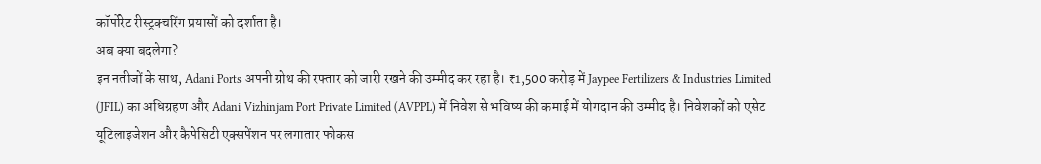कॉर्पोरेट रीस्ट्रक्चरिंग प्रयासों को दर्शाता है।
अब क्या बदलेगा?
इन नतीजों के साथ, Adani Ports अपनी ग्रोथ की रफ्तार को जारी रखने की उम्मीद कर रहा है। ₹1,500 करोड़ में Jaypee Fertilizers & Industries Limited (JFIL) का अधिग्रहण और Adani Vizhinjam Port Private Limited (AVPPL) में निवेश से भविष्य की कमाई में योगदान की उम्मीद है। निवेशकों को एसेट यूटिलाइजेशन और कैपेसिटी एक्सपेंशन पर लगातार फोकस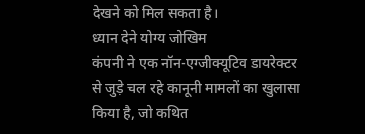देखने को मिल सकता है।
ध्यान देने योग्य जोखिम
कंपनी ने एक नॉन-एग्जीक्यूटिव डायरेक्टर से जुड़े चल रहे कानूनी मामलों का खुलासा किया है, जो कथित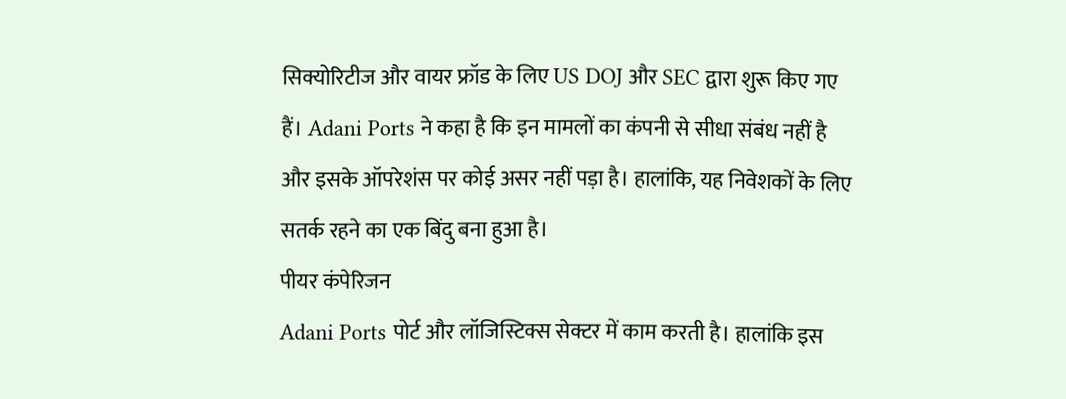सिक्योरिटीज और वायर फ्रॉड के लिए US DOJ और SEC द्वारा शुरू किए गए हैं। Adani Ports ने कहा है कि इन मामलों का कंपनी से सीधा संबंध नहीं है और इसके ऑपरेशंस पर कोई असर नहीं पड़ा है। हालांकि, यह निवेशकों के लिए सतर्क रहने का एक बिंदु बना हुआ है।
पीयर कंपेरिजन
Adani Ports पोर्ट और लॉजिस्टिक्स सेक्टर में काम करती है। हालांकि इस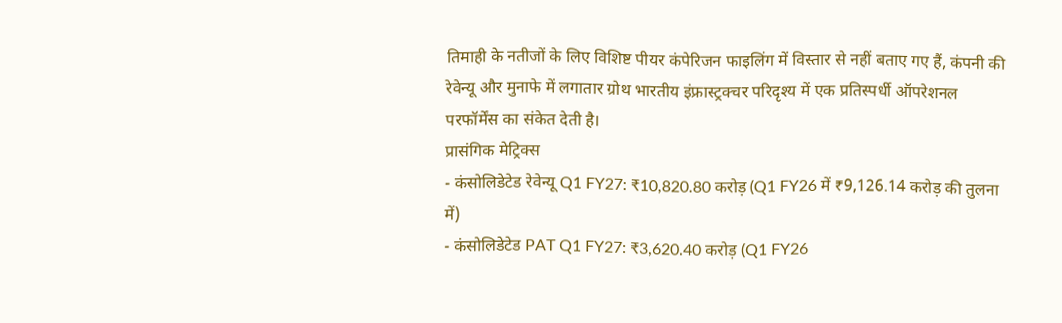तिमाही के नतीजों के लिए विशिष्ट पीयर कंपेरिजन फाइलिंग में विस्तार से नहीं बताए गए हैं, कंपनी की रेवेन्यू और मुनाफे में लगातार ग्रोथ भारतीय इंफ्रास्ट्रक्चर परिदृश्य में एक प्रतिस्पर्धी ऑपरेशनल परफॉर्मेंस का संकेत देती है।
प्रासंगिक मेट्रिक्स
- कंसोलिडेटेड रेवेन्यू Q1 FY27: ₹10,820.80 करोड़ (Q1 FY26 में ₹9,126.14 करोड़ की तुलना में)
- कंसोलिडेटेड PAT Q1 FY27: ₹3,620.40 करोड़ (Q1 FY26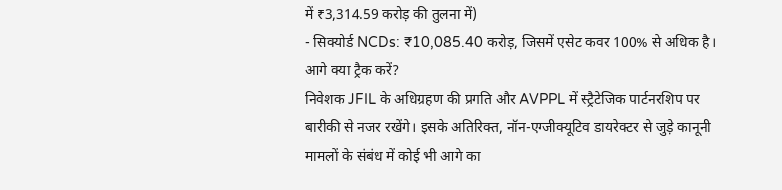में ₹3,314.59 करोड़ की तुलना में)
- सिक्योर्ड NCDs: ₹10,085.40 करोड़, जिसमें एसेट कवर 100% से अधिक है।
आगे क्या ट्रैक करें?
निवेशक JFIL के अधिग्रहण की प्रगति और AVPPL में स्ट्रैटेजिक पार्टनरशिप पर बारीकी से नजर रखेंगे। इसके अतिरिक्त, नॉन-एग्जीक्यूटिव डायरेक्टर से जुड़े कानूनी मामलों के संबंध में कोई भी आगे का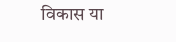विकास या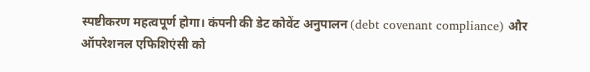स्पष्टीकरण महत्वपूर्ण होगा। कंपनी की डेट कोवेंट अनुपालन (debt covenant compliance) और ऑपरेशनल एफिशिएंसी को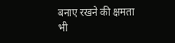बनाए रखने की क्षमता भी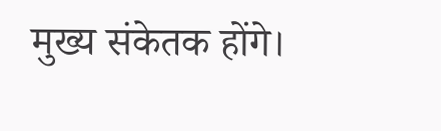मुख्य संकेतक होंगे।